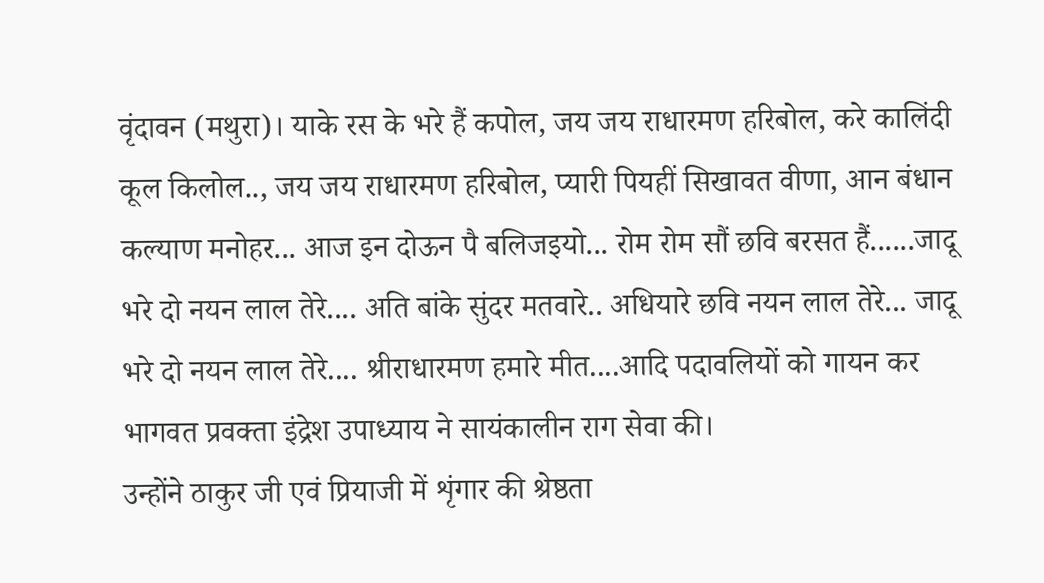वृंदावन (मथुरा)। याके रस के भरे हैं कपोल, जय जय राधारमण हरिबोल, करे कालिंदी कूल किलोल.., जय जय राधारमण हरिबोल, प्यारी पियहीं सिखावत वीणा, आन बंधान कल्याण मनोहर... आज इन दोऊन पै बलिजइयो... रोम रोम सौं छवि बरसत हैं......जादू भरे दो नयन लाल तेरे.... अति बांके सुंदर मतवारे.. अधियारे छवि नयन लाल तेरे... जादू भरे दो नयन लाल तेरे.... श्रीराधारमण हमारे मीत....आदि पदावलियों को गायन कर भागवत प्रवक्ता इंद्रेश उपाध्याय ने सायंकालीन राग सेवा की।
उन्होंने ठाकुर जी एवं प्रियाजी में शृंगार की श्रेष्ठता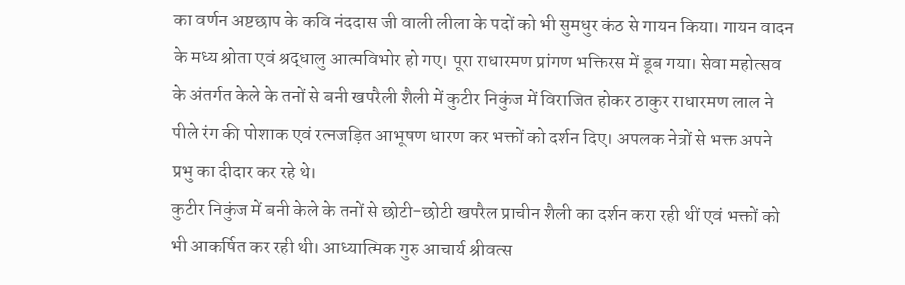का वर्णन अष्टछाप के कवि नंददास जी वाली लीला के पदों को भी सुमधुर कंठ से गायन किया। गायन वादन के मध्य श्रोता एवं श्रद्धालु आत्मविभोर हो गए। पूरा राधारमण प्रांगण भक्तिरस में डूब गया। सेवा महोत्सव के अंतर्गत केले के तनों से बनी खपरैली शैली में कुटीर निकुंज में विराजित होकर ठाकुर राधारमण लाल ने पीले रंग की पोशाक एवं रत्नजड़ित आभूषण धारण कर भक्तों को दर्शन दिए। अपलक नेत्रों से भक्त अपने प्रभु का दीदार कर रहे थे।
कुटीर निकुंज में बनी केले के तनों से छोटी-छोटी खपरैल प्राचीन शैली का दर्शन करा रही थीं एवं भक्तों को भी आकर्षित कर रही थी। आध्यात्मिक गुरु आचार्य श्रीवत्स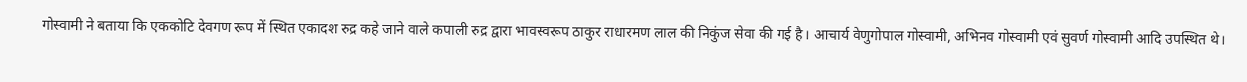गोस्वामी ने बताया कि एककोटि देवगण रूप में स्थित एकादश रुद्र कहे जाने वाले कपाली रुद्र द्वारा भावस्वरूप ठाकुर राधारमण लाल की निकुंज सेवा की गई है। आचार्य वेणुगोपाल गोस्वामी, अभिनव गोस्वामी एवं सुवर्ण गोस्वामी आदि उपस्थित थे।